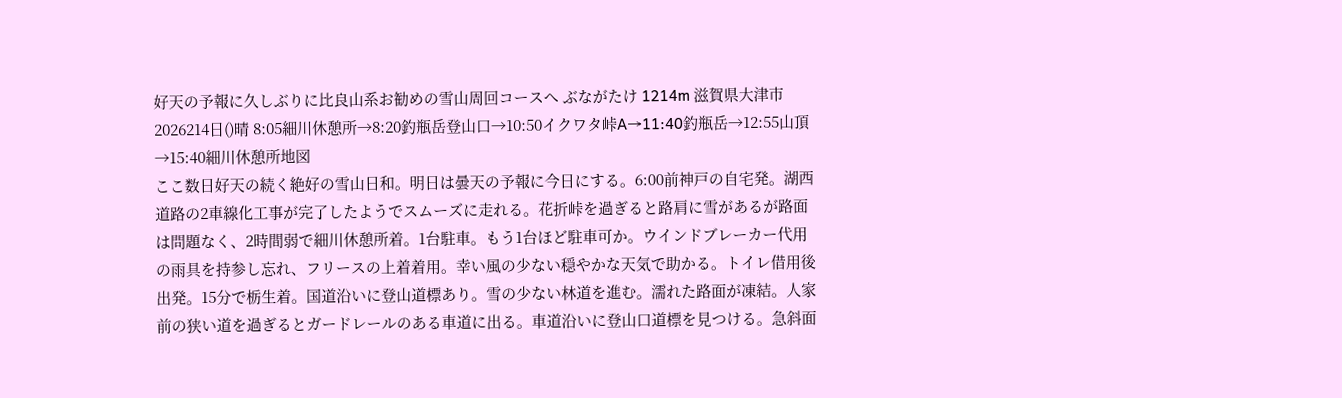好天の予報に久しぶりに比良山系お勧めの雪山周回コースへ ぶながたけ 1214m 滋賀県大津市
2026214日()晴 8:05細川休憩所→8:20釣瓶岳登山口→10:50イクワタ峠A→11:40釣瓶岳→12:55山頂→15:40細川休憩所地図
ここ数日好天の続く絶好の雪山日和。明日は曇天の予報に今日にする。6:00前神戸の自宅発。湖西道路の2車線化工事が完了したようでスムーズに走れる。花折峠を過ぎると路肩に雪があるが路面は問題なく、2時間弱で細川休憩所着。1台駐車。もう1台ほど駐車可か。ウインドブレーカー代用の雨具を持参し忘れ、フリースの上着着用。幸い風の少ない穏やかな天気で助かる。トイレ借用後出発。15分で栃生着。国道沿いに登山道標あり。雪の少ない林道を進む。濡れた路面が凍結。人家前の狭い道を過ぎるとガードレールのある車道に出る。車道沿いに登山口道標を見つける。急斜面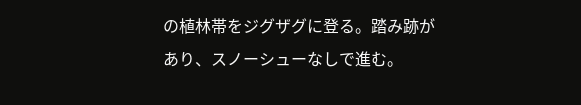の植林帯をジグザグに登る。踏み跡があり、スノーシューなしで進む。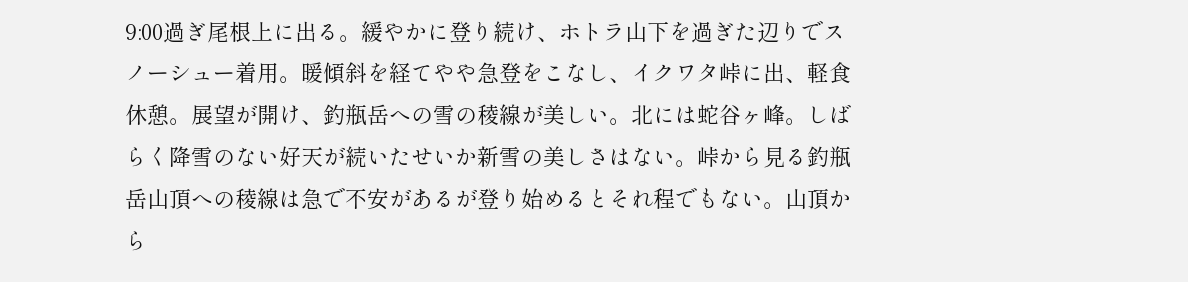9:00過ぎ尾根上に出る。緩やかに登り続け、ホトラ山下を過ぎた辺りでスノーシュー着用。暖傾斜を経てやや急登をこなし、イクワタ峠に出、軽食休憩。展望が開け、釣瓶岳への雪の稜線が美しい。北には蛇谷ヶ峰。しばらく降雪のない好天が続いたせいか新雪の美しさはない。峠から見る釣瓶岳山頂への稜線は急で不安があるが登り始めるとそれ程でもない。山頂から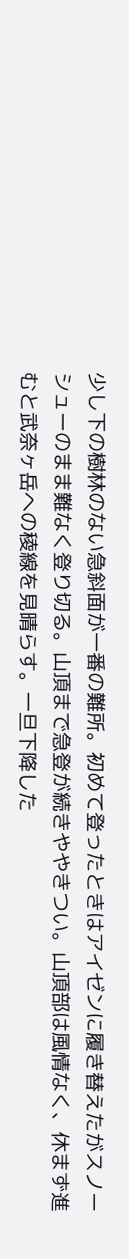少し下の樹林のない急斜面が一番の難所。初めて登ったときはアイゼンに履き替えたがスノーシューのまま難なく登り切る。山頂まで急登が続きややきつい。山頂部は風情なく、休まず進むと武奈ヶ岳への稜線を見晴らす。一旦下降した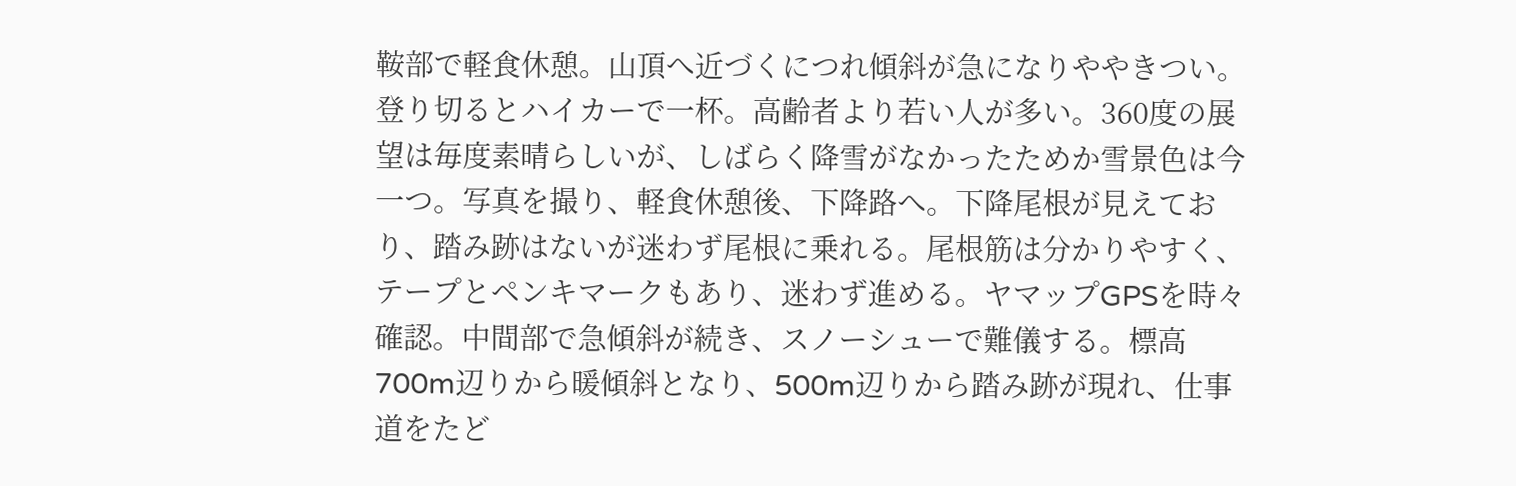鞍部で軽食休憩。山頂へ近づくにつれ傾斜が急になりややきつい。登り切るとハイカーで一杯。高齢者より若い人が多い。360度の展望は毎度素晴らしいが、しばらく降雪がなかったためか雪景色は今一つ。写真を撮り、軽食休憩後、下降路へ。下降尾根が見えており、踏み跡はないが迷わず尾根に乗れる。尾根筋は分かりやすく、テープとペンキマークもあり、迷わず進める。ヤマップGPSを時々確認。中間部で急傾斜が続き、スノーシューで難儀する。標高700m辺りから暖傾斜となり、500m辺りから踏み跡が現れ、仕事道をたど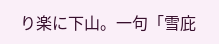り楽に下山。一句「雪庇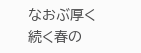なおぶ厚く続く春の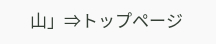山」⇒トップページ